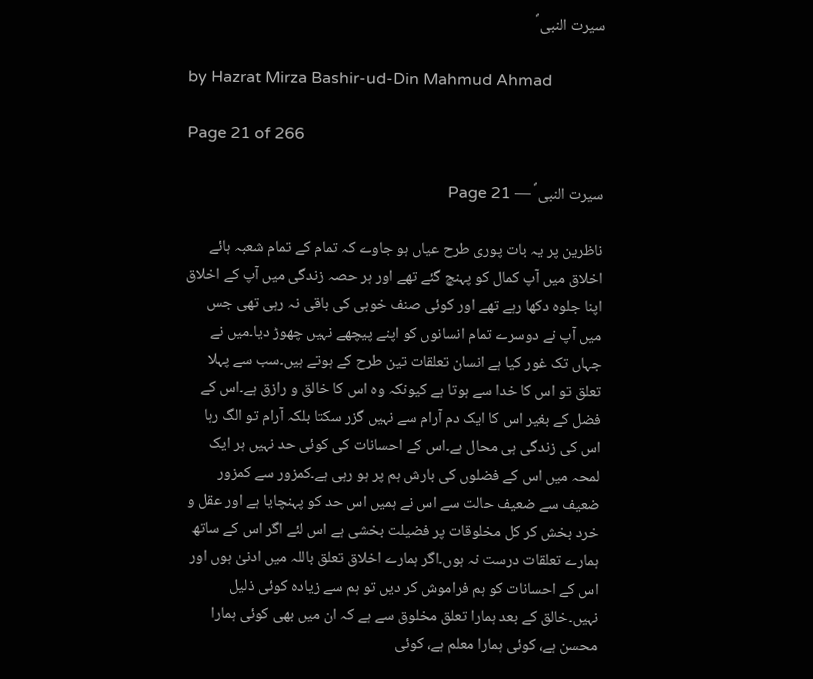سیرت النبی ؐ

by Hazrat Mirza Bashir-ud-Din Mahmud Ahmad

Page 21 of 266

سیرت النبی ؐ — Page 21

ناظرین پر یہ بات پوری طرح عیاں ہو جاوے کہ تمام کے تمام شعبہ ہائے اخلاق میں آپ کمال کو پہنچ گئے تھے اور ہر حصہ زندگی میں آپ کے اخلاق اپنا جلوہ دکھا رہے تھے اور کوئی صنف خوبی کی باقی نہ رہی تھی جس میں آپ نے دوسرے تمام انسانوں کو اپنے پیچھے نہیں چھوڑ دیا۔میں نے جہاں تک غور کیا ہے انسان تعلقات تین طرح کے ہوتے ہیں۔سب سے پہلا تعلق تو اس کا خدا سے ہوتا ہے کیونکہ وہ اس کا خالق و رازق ہے۔اس کے فضل کے بغیر اس کا ایک دم آرام سے نہیں گزر سکتا بلکہ آرام تو الگ رہا اس کی زندگی ہی محال ہے۔اس کے احسانات کی کوئی حد نہیں ہر ایک لمحہ میں اس کے فضلوں کی بارش ہم پر ہو رہی ہے۔کمزور سے کمزور ضعیف سے ضعیف حالت سے اس نے ہمیں اس حد کو پہنچایا ہے اور عقل و خرد بخش کر کل مخلوقات پر فضیلت بخشی ہے اس لئے اگر اس کے ساتھ ہمارے تعلقات درست نہ ہوں۔اگر ہمارے اخلاق تعلق باللہ میں ادنیٰ ہوں اور اس کے احسانات کو ہم فراموش کر دیں تو ہم سے زیادہ کوئی ذلیل نہیں۔خالق کے بعد ہمارا تعلق مخلوق سے ہے کہ ان میں بھی کوئی ہمارا محسن ہے، کوئی ہمارا معلم ہے، کوئی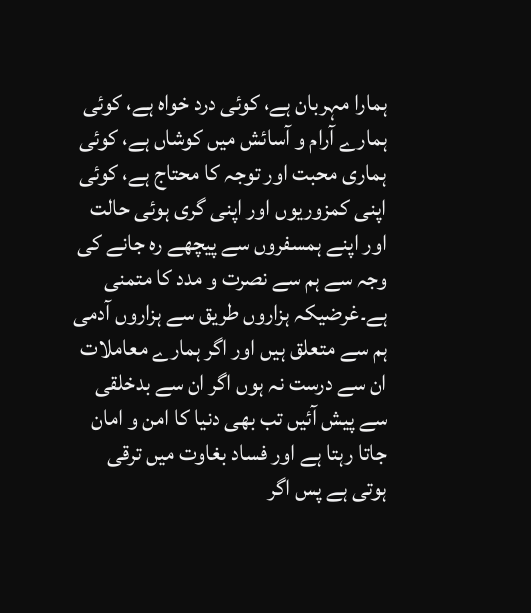ہمارا مہربان ہے، کوئی درد خواہ ہے، کوئی ہمارے آرام و آسائش میں کوشاں ہے، کوئی ہماری محبت اور توجہ کا محتاج ہے، کوئی اپنی کمزوریوں اور اپنی گری ہوئی حالت اور اپنے ہمسفروں سے پیچھے رہ جانے کی وجہ سے ہم سے نصرت و مدد کا متمنی ہے۔غرضیکہ ہزاروں طریق سے ہزاروں آدمی ہم سے متعلق ہیں اور اگر ہمارے معاملات ان سے درست نہ ہوں اگر ان سے بدخلقی سے پیش آئیں تب بھی دنیا کا امن و امان جاتا رہتا ہے اور فساد بغاوت میں ترقی ہوتی ہے پس اگر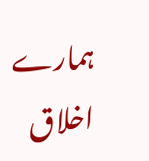ہمارے اخلاق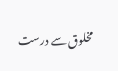مخلوق سے درست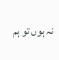نہ ہوں تو ہم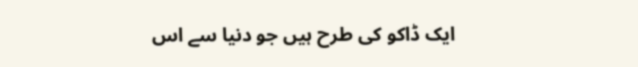ایک ڈاکو کی طرح ہیں جو دنیا سے اس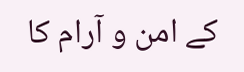کے امن و آرام کا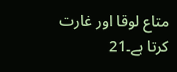متاع لوقا اور غارت کرتا ہے۔21